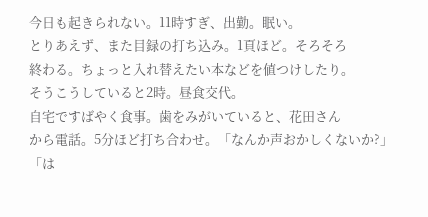今日も起きられない。11時すぎ、出勤。眠い。
とりあえず、また目録の打ち込み。1頁ほど。そろそろ
終わる。ちょっと入れ替えたい本などを値つけしたり。
そうこうしていると2時。昼食交代。
自宅ですばやく食事。歯をみがいていると、花田さん
から電話。5分ほど打ち合わせ。「なんか声おかしくないか?」
「は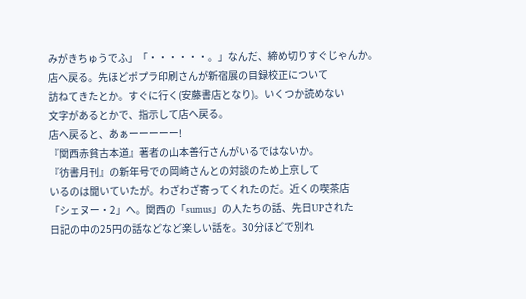みがきちゅうでふ」「・・・・・・。」なんだ、締め切りすぐじゃんか。
店へ戻る。先ほどポプラ印刷さんが新宿展の目録校正について
訪ねてきたとか。すぐに行く(安藤書店となり)。いくつか読めない
文字があるとかで、指示して店へ戻る。
店へ戻ると、あぁーーーーー!
『関西赤貧古本道』著者の山本善行さんがいるではないか。
『彷書月刊』の新年号での岡崎さんとの対談のため上京して
いるのは聞いていたが。わざわざ寄ってくれたのだ。近くの喫茶店
「シェヌー・2」へ。関西の「sumus」の人たちの話、先日UPされた
日記の中の25円の話などなど楽しい話を。30分ほどで別れ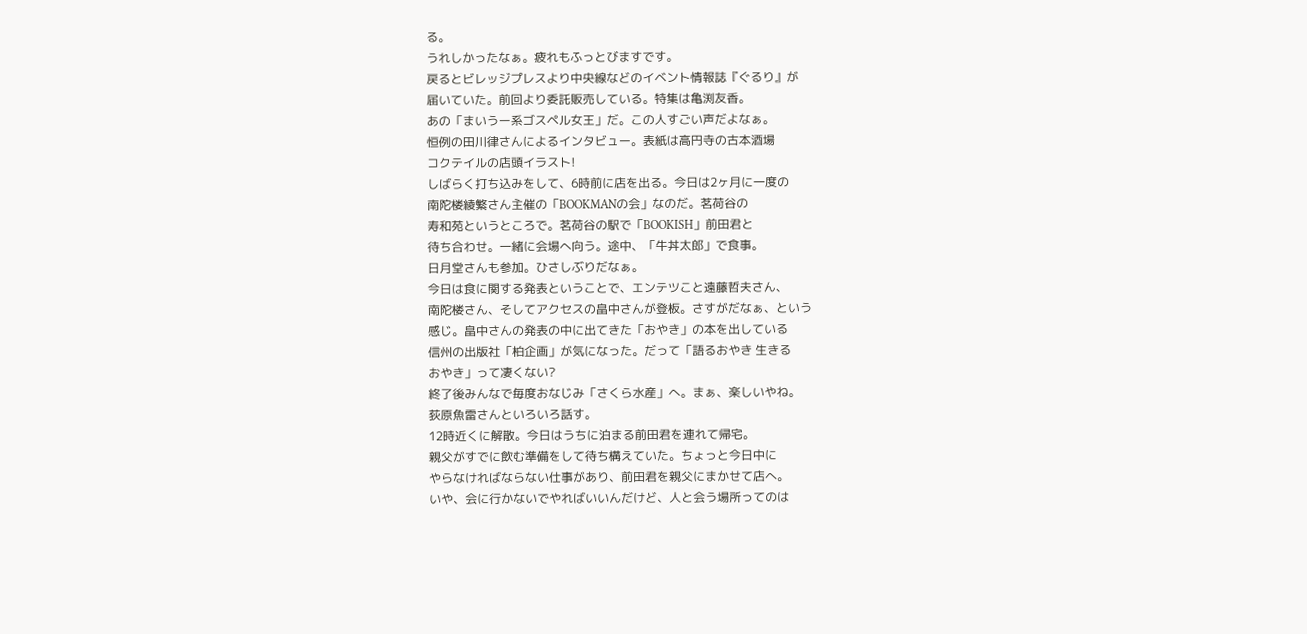る。
うれしかったなぁ。疲れもふっとびますです。
戻るとビレッジプレスより中央線などのイベント情報誌『ぐるり』が
届いていた。前回より委託販売している。特集は亀渕友香。
あの「まいうー系ゴスペル女王」だ。この人すごい声だよなぁ。
恒例の田川律さんによるインタビュー。表紙は高円寺の古本酒場
コクテイルの店頭イラスト!
しばらく打ち込みをして、6時前に店を出る。今日は2ヶ月に一度の
南陀楼綾繁さん主催の「BOOKMANの会」なのだ。茗荷谷の
寿和苑というところで。茗荷谷の駅で「BOOKISH」前田君と
待ち合わせ。一緒に会場へ向う。途中、「牛丼太郎」で食事。
日月堂さんも参加。ひさしぶりだなぁ。
今日は食に関する発表ということで、エンテツこと遠藤哲夫さん、
南陀楼さん、そしてアクセスの畠中さんが登板。さすがだなぁ、という
感じ。畠中さんの発表の中に出てきた「おやき」の本を出している
信州の出版社「柏企画」が気になった。だって「語るおやき 生きる
おやき」って凄くない?
終了後みんなで毎度おなじみ「さくら水産」へ。まぁ、楽しいやね。
荻原魚雷さんといろいろ話す。
12時近くに解散。今日はうちに泊まる前田君を連れて帰宅。
親父がすでに飲む準備をして待ち構えていた。ちょっと今日中に
やらなければならない仕事があり、前田君を親父にまかせて店へ。
いや、会に行かないでやればいいんだけど、人と会う場所ってのは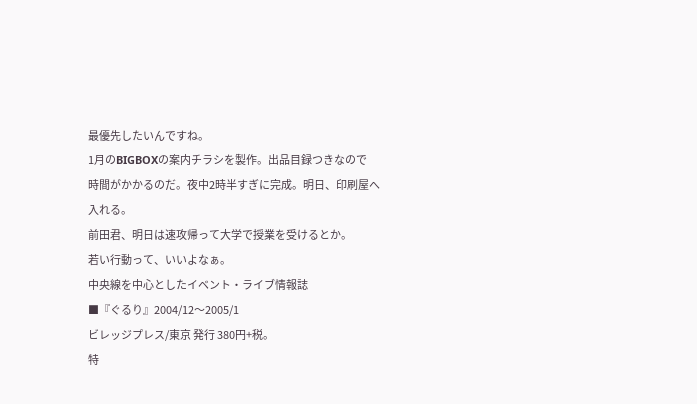最優先したいんですね。
1月のBIGBOXの案内チラシを製作。出品目録つきなので
時間がかかるのだ。夜中2時半すぎに完成。明日、印刷屋へ
入れる。
前田君、明日は速攻帰って大学で授業を受けるとか。
若い行動って、いいよなぁ。
中央線を中心としたイベント・ライブ情報誌
■『ぐるり』2004/12〜2005/1
ビレッジプレス/東京 発行 380円+税。
特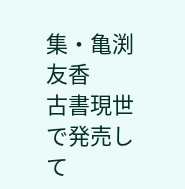集・亀渕友香
古書現世で発売して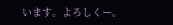います。よろしくー。